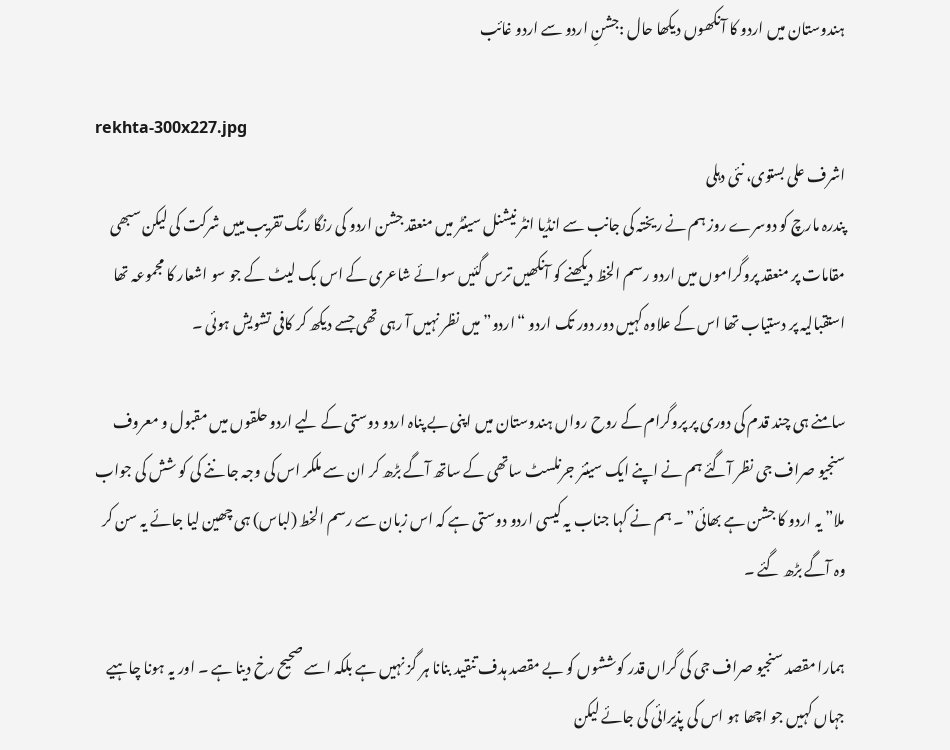ہندوستان میں اردو کا آنکھوں دیکھا حال :جشنِ اردو سے اردو غائب

rekhta-300x227.jpg
اشرف علی بستوی، نئی دہلی
پندرہ مارچ کو دوسرے روز ہم نے ریختہ کی جانب سے انڈیا انٹر نیشنل سینٹر میں منعقد جشن اردو کی رنگا رنگ تقریب مییں شرکت کی لیکن سبھی مقامات پر منعقد پروگراموں میں اردو رسم الخظ دیکھنے کو آنکھیں ترس گئیں سوائے شاعری کے اس بک لیٹ کے جو سو اشعار کا مجموعہ تھا استقبالیہ پر دستیاب تھا اس کے علاوہ کہیں دور دور تک اردو “اردو” میں نظر نہیں آ رہی تھی جسے دیکھ کر کافی تشویش ہوئی ۔

سامنے ہی چند قدم کی دوری پر پروگرام کے روح رواں ہندوستان میں اپنی بے پناہ اردو دوستی کے لیے اردو حلقوں میں مقبول و معروف سنجیو صراف جی نظر آگئے ہم نے اپنے ایک سینئر جرنلسٹ ساتھی کے ساتھ آگے بڑھ کر ان سے ملکر اس کی وجہ جا ننے کی کو شش کی جواب ملا” یہ اردو کا جشن ہے بھائی” ۔ ہم نے کہا جناب یہ کیسی اردو دوستی ہے کہ اس زبان سے رسم الخط (لباس) ہی چھین لیا جائے یہ سن کر وہ آگے بڑھ گئے ۔

ہمارا مقصد سنجیو صراف جی کی گراں قدر کوششوں کو بے مقصد ہدف تنقید بنانا ہر گز نہیں ہے بلکہ اسے صحیح رخ دینا ہے ۔ اور یہ ہونا چاہیے جہاں کہیں جو اچھا ہو اس کی پذیرائی کی جائے لیکن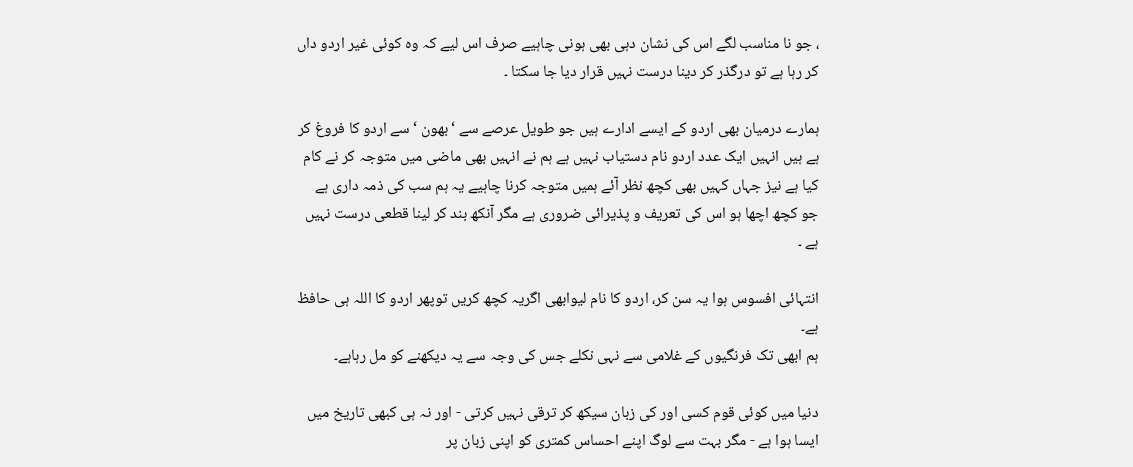، جو نا مناسب لگے اس کی نشان دہی بھی ہونی چاہیے صرف اس لیے کہ وہ کوئی غیر اردو داں کر رہا ہے تو درگذر کر دینا درست نہیں قرار دیا جا سکتا ۔

ہمارے درمیان بھی اردو کے ایسے ادارے ہیں جو طویل عرصے سے ‘بھون ‘ سے اردو کا فروغ کر ہے ہیں انہیں ایک عدد اردو نام دستیاب نہیں ہے ہم نے انہیں بھی ماضی میں متوجہ کر نے کام کیا ہے نیز جہاں کہیں بھی کچھ نظر آئے ہمیں متوجہ کرنا چاہیے یہ ہم سب کی ذمہ داری ہے جو کچھ اچھا ہو اس کی تعریف و پذیرائی ضروری ہے مگر آنکھ بند کر لینا قطعی درست نہیں ہے ۔

انتہائی افسوس ہوا یہ سن کر، اردو کا نام لیوابھی اگریہ کچھ کریں توپھر اردو کا اللہ ہی حافظ ہے۔
ہم ابھی تک فرنگیوں کے غلامی سے نہی نکلے جس کی وجہ سے یہ دیکھنے کو مل رہاہے۔

دنیا میں کوئی قوم کسی اور کی زبان سیکھ کر ترقی نہیں کرتی - اور نہ ہی کبھی تاریخ میں ایسا ہوا ہے - مگر بہت سے لوگ اپنے احساس کمتری کو اپنی زبان پر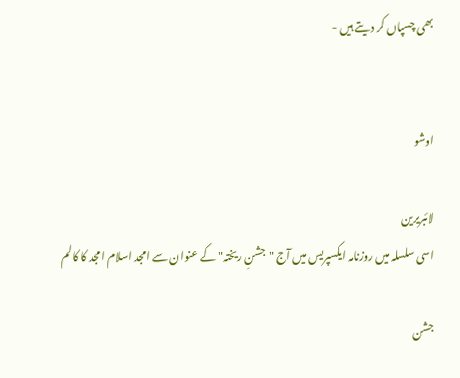بھی چسپاں کر دیتے ہیں -


اوشو

لائبریرین
اسی سلسلہ میں روزنامہ ایکسپریس میں آج "جشنِ ریختہ" کے عنوان سے امجد اسلام امجد کا کالم

جشن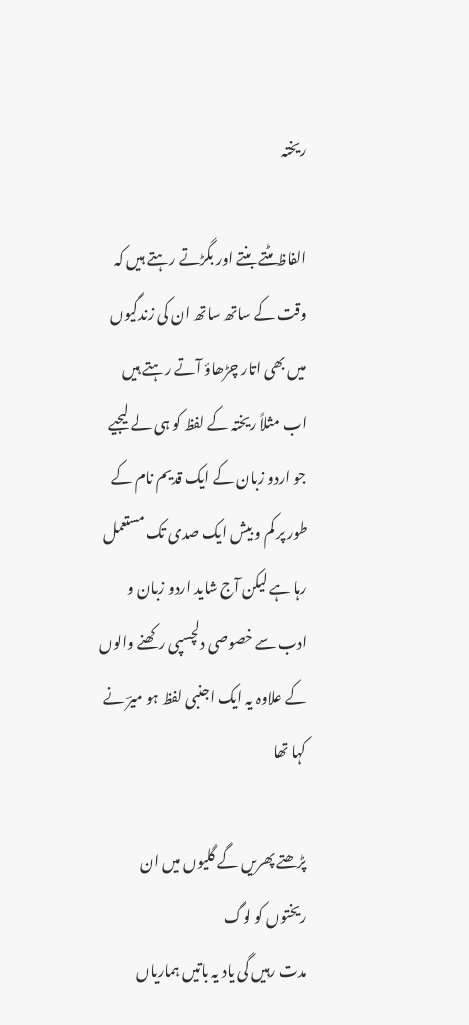ریختہ

الفاظ مٹتے بنتے اور بگڑتے رہتے ہیں کہ وقت کے ساتھ ساتھ ان کی زندگیوں میں بھی اتار چڑھاؤ آتے رہتے ہیں اب مثلاً ریختہ کے لفظ کو ہی لے لیجیے جو اردو زبان کے ایک قدیم نام کے طور پر کم و بیش ایک صدی تک مستعمل رہا ہے لیکن آج شاید اردو زبان و ادب سے خصوصی دلچسپی رکھنے والوں کے علاوہ یہ ایک اجنبی لفظ ہو میرؔ نے کہا تھا

پڑھتے پھریں گے گلیوں میں ان ریختوں کو لوگ
مدت رہیں گی یاد یہ باتیں ہماریاں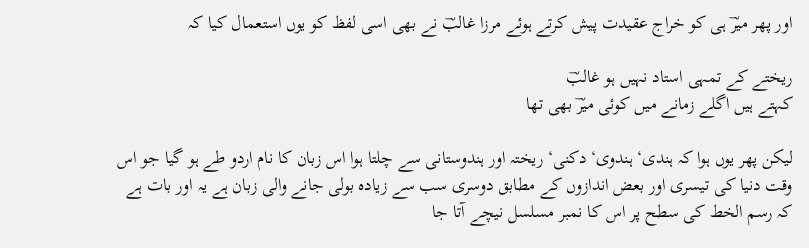اور پھر میرؔ ہی کو خراج عقیدت پیش کرتے ہوئے مرزا غالبؔ نے بھی اسی لفظ کو یوں استعمال کیا کہ

ریختے کے تمہی استاد نہیں ہو غالبؔ
کہتے ہیں اگلے زمانے میں کوئی میرؔ بھی تھا

لیکن پھر یوں ہوا کہ ہندی‘ ہندوی‘ دکنی‘ ریختہ اور ہندوستانی سے چلتا ہوا اس زبان کا نام اردو طے ہو گیا جو اس وقت دنیا کی تیسری اور بعض اندازوں کے مطابق دوسری سب سے زیادہ بولی جانے والی زبان ہے یہ اور بات ہے کہ رسم الخط کی سطح پر اس کا نمبر مسلسل نیچے آتا جا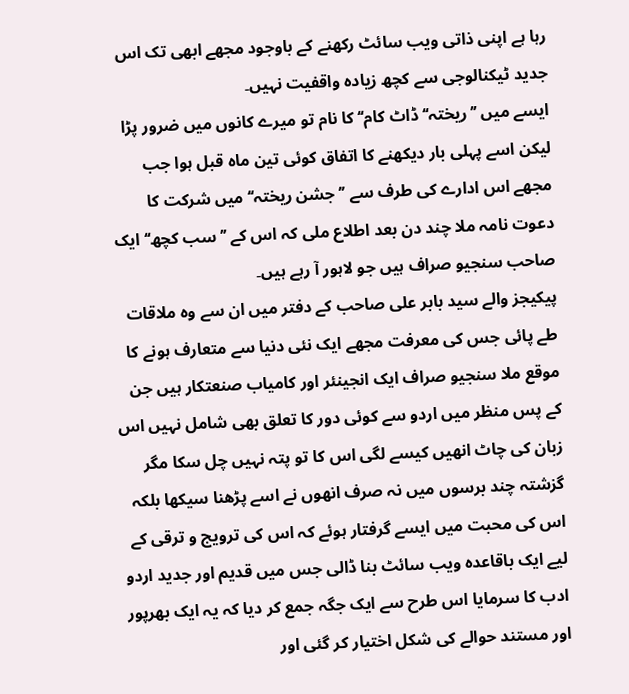رہا ہے اپنی ذاتی ویب سائٹ رکھنے کے باوجود مجھے ابھی تک اس جدید ٹیکنالوجی سے کچھ زیادہ واقفیت نہیں۔
ایسے میں ’’ریختہ‘‘ ڈاٹ کام‘‘ کا نام تو میرے کانوں میں ضرور پڑا لیکن اسے پہلی بار دیکھنے کا اتفاق کوئی تین ماہ قبل ہوا جب مجھے اس ادارے کی طرف سے ’’جشن ریختہ‘‘ میں شرکت کا دعوت نامہ ملا چند دن بعد اطلاع ملی کہ اس کے ’’سب کچھ‘‘ ایک صاحب سنجیو صراف ہیں جو لاہور آ رہے ہیں۔
پیکیجز والے سید بابر علی صاحب کے دفتر میں ان سے وہ ملاقات طے پائی جس کی معرفت مجھے ایک نئی دنیا سے متعارف ہونے کا موقع ملا سنجیو صراف ایک انجینئر اور کامیاب صنعتکار ہیں جن کے پس منظر میں اردو سے کوئی دور کا تعلق بھی شامل نہیں اس زبان کی چاٹ انھیں کیسے لگی اس کا تو پتہ نہیں چل سکا مگر گزشتہ چند برسوں میں نہ صرف انھوں نے اسے پڑھنا سیکھا بلکہ اس کی محبت میں ایسے گرفتار ہوئے کہ اس کی ترویج و ترقی کے لیے ایک باقاعدہ ویب سائٹ بنا ڈالی جس میں قدیم اور جدید اردو ادب کا سرمایا اس طرح سے ایک جگہ جمع کر دیا کہ یہ ایک بھرپور اور مستند حوالے کی شکل اختیار کر گئی اور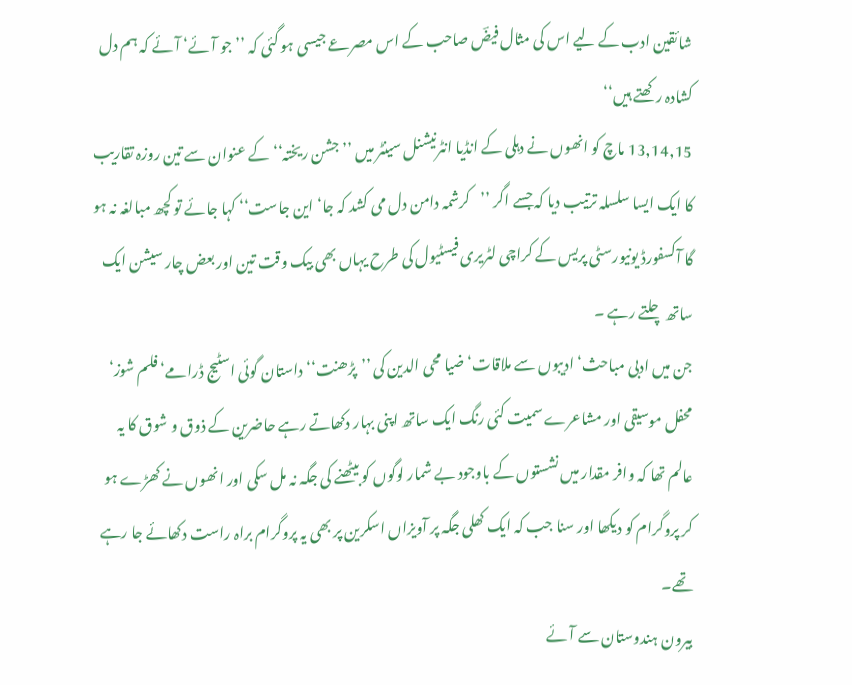شائقین ادب کے لیے اس کی مثال فیضؔ صاحب کے اس مصرعے جیسی ہو گئی کہ ’’جو آئے‘ آئے کہ ہم دل کشادہ رکھتے ہیں‘‘
13,14,15 ماچ کو انھوں نے دہلی کے انڈیا انٹرنیشنل سینٹر میں ’’جشن ریختہ‘‘ کے عنوان سے تین روزہ تقاریب کا ایک ایسا سلسلہ ترتیب دیا کہ جسے اگر ’’کرشمہ دامن دل می کشد کہ جا‘ این جاست‘‘ کہا جائے تو کچھ مبالغہ نہ ہو گا آکسفورڈ یونیورسٹی پریس کے کراچی لٹریری فیسٹیول کی طرح یہاں بھی بیک وقت تین اور بعض چار سیشن ایک ساتھ چلتے رہے ۔
جن میں ادبی مباحث‘ ادیبوں سے ملاقات‘ ضیا محی الدین کی ’’پڑھنت‘‘ داستان گوئی اسٹیج ڈرامے‘ فلم شوز‘ محفل موسیقی اور مشاعرے سمیت کئی رنگ ایک ساتھ اپنی بہار دکھاتے رہے حاضرین کے ذوق و شوق کا یہ عالم تھا کہ وافر مقدار میں نشستوں کے باوجود بے شمار لوگوں کو بیٹھنے کی جگہ نہ مل سکی اور انھوں نے کھڑے ہو کر پروگرام کو دیکھا اور سنا جب کہ ایک کھلی جگہ پر آویزاں اسکرین پر بھی یہ پروگرام براہ راست دکھائے جا رہے تھے۔
بیرون ہندوستان سے آئے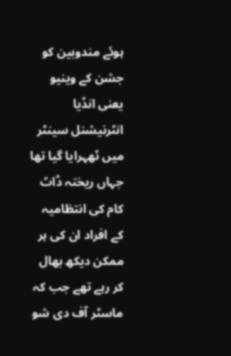ہوئے مندوبین کو جشن کے وینیو یعنی انڈیا انٹرنیشنل سینٹر میں ٹھہرایا گیا تھا جہاں ریختہ ڈاٹ کام کی انتظامیہ کے افراد ان کی ہر ممکن دیکھ بھال کر رہے تھے جب کہ ماسٹر آف دی شو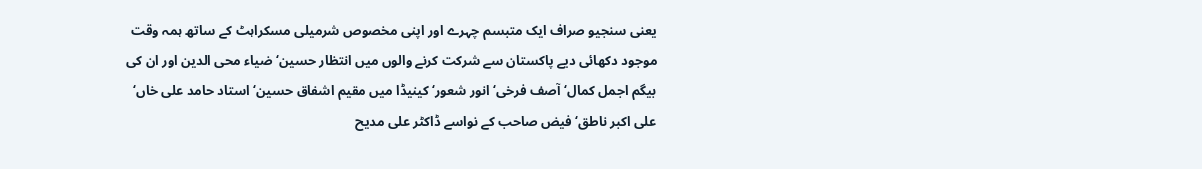یعنی سنجیو صراف ایک متبسم چہرے اور اپنی مخصوص شرمیلی مسکراہٹ کے ساتھ ہمہ وقت موجود دکھائی دیے پاکستان سے شرکت کرنے والوں میں انتظار حسین‘ ضیاء محی الدین اور ان کی بیگم اجمل کمال‘ آصف فرخی‘ انور شعور‘ کینیڈا میں مقیم اشفاق حسین‘ استاد حامد علی خاں‘ علی اکبر ناطق‘ فیض صاحب کے نواسے ڈاکٹر علی مدیح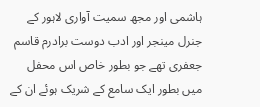ہاشمی اور مجھ سمیت آواری لاہور کے جنرل مینجر اور ادب دوست برادرم قاسم جعفری تھے جو بطور خاص اس محفل میں بطور ایک سامع کے شریک ہوئے ان کے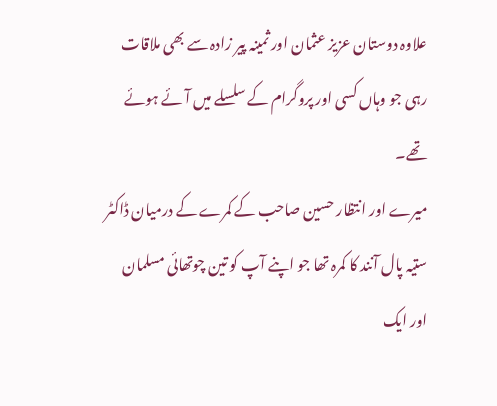علاوہ دوستان عزیز عثمان اور ثمینہ پیر زادہ سے بھی ملاقات رہی جو وہاں کسی اور پروگرام کے سلسلے میں آئے ہوئے تھے۔
میرے اور انتظار حسین صاحب کے کمرے کے درمیان ڈاکٹر ستیہ پال آنند کا کمرہ تھا جو اپنے آپ کو تین چوتھائی مسلمان اور ایک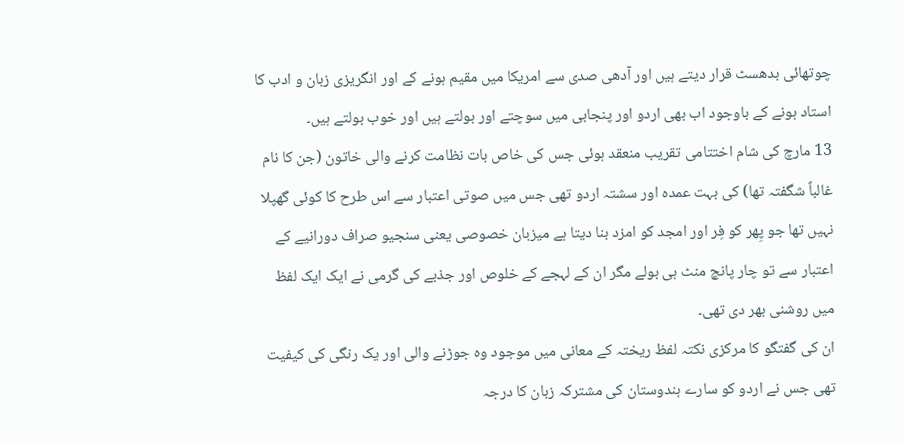چوتھائی بدھسٹ قرار دیتے ہیں اور آدھی صدی سے امریکا میں مقیم ہونے کے اور انگریزی زبان و ادب کا استاد ہونے کے باوجود اب بھی اردو اور پنجابی میں سوچتے اور بولتے ہیں اور خوب بولتے ہیں۔
13 مارچ کی شام اختتامی تقریب منعقد ہوئی جس کی خاص بات نظامت کرنے والی خاتون (جن کا نام غالباً شگفتہ تھا) کی بہت عمدہ اور سشتہ اردو تھی جس میں صوتی اعتبار سے اس طرح کا کوئی گھپلا نہیں تھا جو پِھر کو فِر اور امجد کو امزد بنا دیتا ہے میزبان خصوصی یعنی سنجیو صراف دورانیے کے اعتبار سے تو چار پانچ منٹ ہی بولے مگر ان کے لہجے کے خلوص اور جذبے کی گرمی نے ایک ایک لفظ میں روشنی بھر دی تھی۔
ان کی گفتگو کا مرکزی نکتہ لفظ ریختہ کے معانی میں موجود وہ جوڑنے والی اور یک رنگی کی کیفیت تھی جس نے اردو کو سارے ہندوستان کی مشترکہ زبان کا درجہ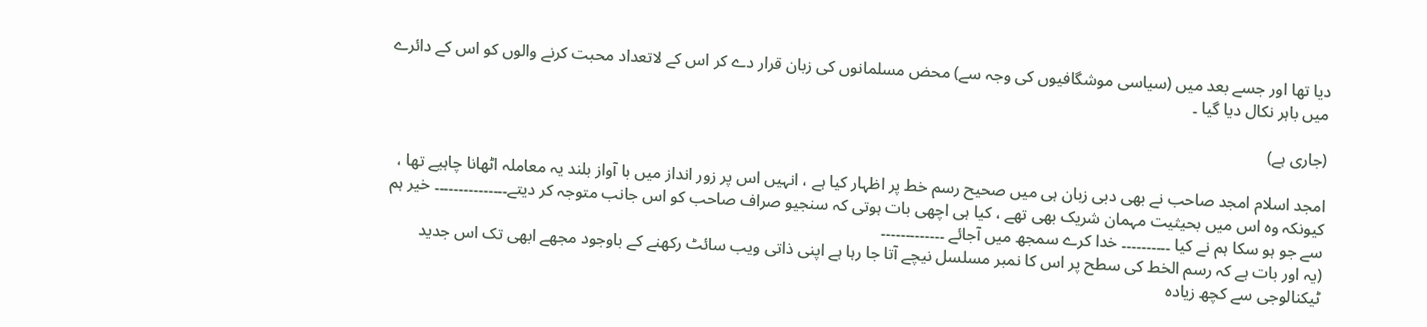دیا تھا اور جسے بعد میں (سیاسی موشگافیوں کی وجہ سے) محض مسلمانوں کی زبان قرار دے کر اس کے لاتعداد محبت کرنے والوں کو اس کے دائرے میں باہر نکال دیا گیا ۔

(جاری ہے)

امجد اسلام امجد صاحب نے بھی دبی زبان ہی میں صحیح رسم خط پر اظہار کیا ہے ، انہیں اس پر زور انداز میں با آواز بلند یہ معاملہ اٹھانا چاہیے تھا ، کیونکہ وہ اس میں بحیثیت مہمان شریک بھی تھے ، کیا ہی اچھی بات ہوتی کہ سنجیو صراف صاحب کو اس جانب متوجہ کر دیتے۔۔۔۔۔۔۔۔۔۔۔۔۔۔۔ خیر ہم سے جو ہو سکا ہم نے کیا ۔۔۔۔۔۔۔۔۔۔ خدا کرے سمجھ میں آجائے ۔۔۔۔۔۔۔۔۔۔۔۔۔
(یہ اور بات ہے کہ رسم الخط کی سطح پر اس کا نمبر مسلسل نیچے آتا جا رہا ہے اپنی ذاتی ویب سائٹ رکھنے کے باوجود مجھے ابھی تک اس جدید ٹیکنالوجی سے کچھ زیادہ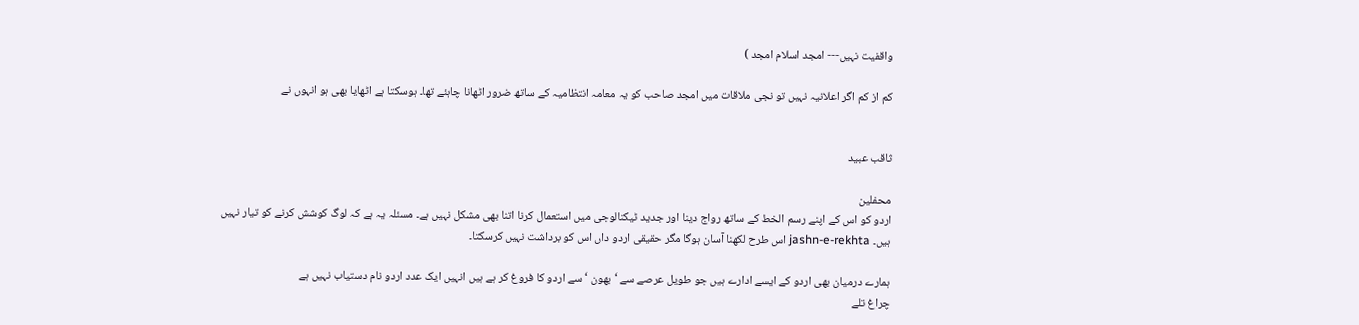واقفیت نہیں--- امجد اسلام امجد )

کم از کم اگر اعلانیہ نہیں تو نجی ملاقات میں امجد صاحب کو یہ معامہ انتظامیہ کے ساتھ ضرور اٹھانا چاہئے تھا۔ ہوسکتا ہے اٹھایا بھی ہو انہوں نے


ثاقب عبید

محفلین
اردو کو اس کے اپنے رسم الخط کے ساتھ رواج دینا اور جدید ٹیکنالوجی میں استعمال کرنا اتنا بھی مشکل نہیں ہے۔ مسئلہ یہ ہے کہ لوگ کوشش کرنے کو تیار نہیں ہیں۔ jashn-e-rekhta اس طرح لکھنا آسان ہوگا مگر حقیقی اردو داں اس کو برداشت نہیں کرسکتا۔

ہمارے درمیان بھی اردو کے ایسے ادارے ہیں جو طویل عرصے سے ‘بھون ‘ سے اردو کا فروغ کر ہے ہیں انہیں ایک عدد اردو نام دستیاب نہیں ہے
چراغ تلے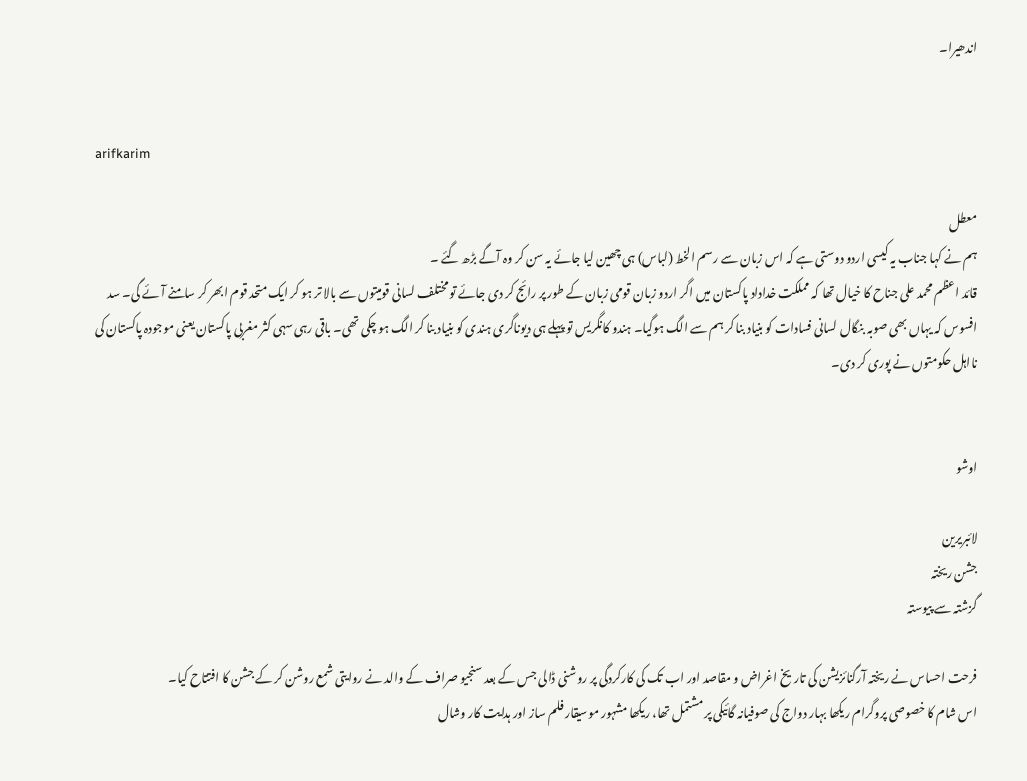اندھیرا۔


arifkarim

معطل
ہم نے کہا جناب یہ کیسی اردو دوستی ہے کہ اس زبان سے رسم الخط (لباس) ہی چھین لیا جائے یہ سن کر وہ آگے بڑھ گئے ۔
قائد اعظم محمد علی جناح کا خیال تھا کہ مملکت خداداد پاکستان میں اگر اردو زبان قومی زبان کے طور پر رائج کر دی جائے تو مختلف لسانی قومیتوں سے بالا تر ہو کر ایک متحد قوم ابھر کر سامنے آئے گی۔ سد افسوس کہ یہاں بھی صوبہ بنگال لسانی فسادات کو بنیاد بنا کر ہم سے الگ ہوگیا۔ ہندو کانگریس تو پہلے ہی دیوناگری ہندی کو بنیاد بنا کر الگ ہو چکی تھی۔ باقی رہی سہی کثر مغربی پاکستان یعنی موجودہ پاکستان کی نااہل حکومتوں نے پوری کر دی۔


اوشو

لائبریرین
جشن ریختہ
گزشتہ سے پیوستہ

فرحت احساس نے ریختہ آرگنائزیشن کی تاریخ اغراض و مقاصد اور اب تک کی کارکردگی پر روشنی ڈالی جس کے بعد سنجیو صراف کے والد نے روایتی شمع روشن کر کے جشن کا افتتاح کیا۔
اس شام کا خصوصی پروگرام ریکھا بہار دواج کی صوفیانہ گائیکی پر مشتمل تھا، ریکھا مشہور موسیقار فلم ساز اور ہدایت کار وشال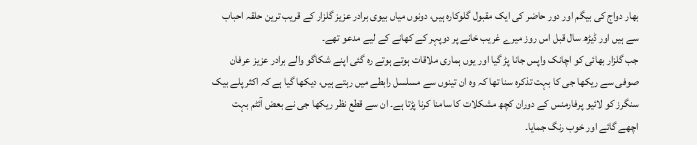بھار دواج کی بیگم اور دور حاضر کی ایک مقبول گلوکارہ ہیں، دونوں میاں بیوی برادر عزیز گلزار کے قریب ترین حلقہ احباب سے ہیں اور ڈیڑھ سال قبل اس روز میرے غریب خانے پر دوپہر کے کھانے کے لیے مدعو تھے۔
جب گلزار بھائی کو اچانک واپس جانا پڑ گیا اور یوں ہماری ملاقات ہوتے ہوتے رہ گئی اپنے شکاگو والے برادر عزیز عرفان صوفی سے ریکھا جی کا بہت تذکرہ سنا تھا کہ وہ ان تینوں سے مسلسل رابطے میں رہتے ہیں، دیکھا گیا ہے کہ اکثر پلے بیک سنگرز کو لائیو پرفارمنس کے دوران کچھ مشکلات کا سامنا کرنا پڑتا ہے۔ ان سے قطع نظر ریکھا جی نے بعض آئٹم بہت اچھے گائے اور خوب رنگ جمایا۔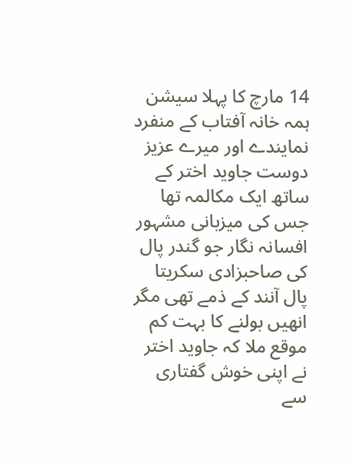14 مارچ کا پہلا سیشن ہمہ خانہ آفتاب کے منفرد نمایندے اور میرے عزیز دوست جاوید اختر کے ساتھ ایک مکالمہ تھا جس کی میزبانی مشہور افسانہ نگار جو گندر پال کی صاحبزادی سکریتا پال آنند کے ذمے تھی مگر انھیں بولنے کا بہت کم موقع ملا کہ جاوید اختر نے اپنی خوش گفتاری سے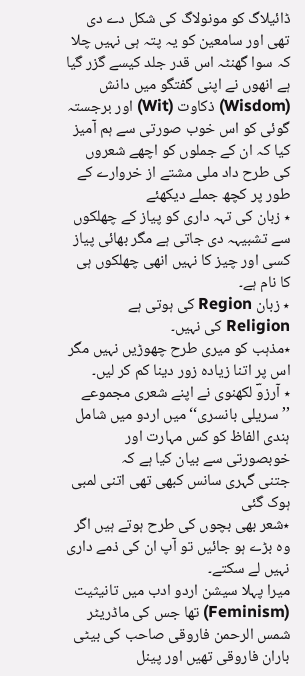ڈائیلاگ کو مونولاگ کی شکل دے دی تھی اور سامعین کو یہ پتہ ہی نہیں چلا کہ سوا گھنٹہ اس قدر جلد کیسے گزر گیا ہے انھوں نے اپنی گفتگو میں دانش (Wisdom) ذکاوت (Wit) اور برجستہ گوئی کو اس خوب صورتی سے ہم آمیز کیا کہ ان کے جملوں کو اچھے شعروں کی طرح داد ملی مشتے از خروارے کے طور پر کچھ جملے دیکھئے
٭ زبان کی تہہ داری کو پیاز کے چھلکوں سے تشبیہہ دی جاتی ہے مگر بھائی پیاز کسی اور چیز کا نہیں انھی چھلکوں ہی کا نام ہے۔
٭ زبان Region کی ہوتی ہے Religion کی نہیں۔
٭مذہب کو میری طرح چھوڑیں نہیں مگر اس پر اتنا زیادہ زور دینا کم کر لیں۔
٭ آرزوؔ لکھنوی نے اپنے شعری مجموعے ’’سریلی بانسری‘‘ میں اردو میں شامل ہندی الفاظ کو کس مہارت اور خوبصورتی سے بیان کیا ہے کہ
جتنی گہری سانس کبھی تھی اتنی لمبی ہوک گئی
٭شعر بھی بچوں کی طرح ہوتے ہیں اگر وہ بڑے ہو جائیں تو آپ ان کی ذمے داری نہیں لے سکتے۔
میرا پہلا سیشن اردو ادب میں تانیثیت (Feminism) تھا جس کی ماڈریٹر شمس الرحمن فاروقی صاحب کی بیٹی باران فاروقی تھیں اور پینل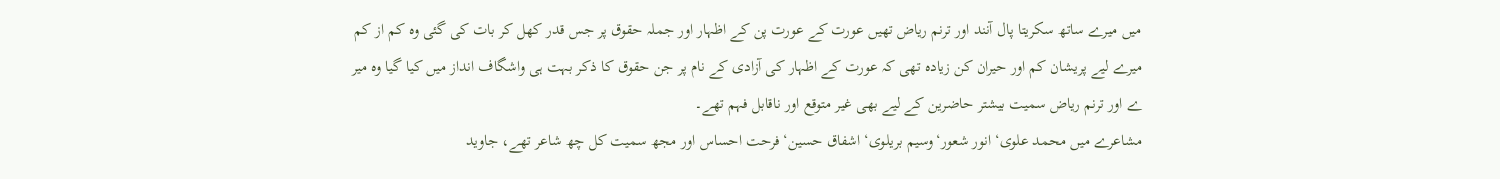میں میرے ساتھ سکریتا پال آنند اور ترنم ریاض تھیں عورت کے عورت پن کے اظہار اور جملہ حقوق پر جس قدر کھل کر بات کی گئی وہ کم از کم میرے لیے پریشان کم اور حیران کن زیادہ تھی کہ عورت کے اظہار کی آزادی کے نام پر جن حقوق کا ذکر بہت ہی واشگاف انداز میں کیا گیا وہ میر ے اور ترنم ریاض سمیت بیشتر حاضرین کے لیے بھی غیر متوقع اور ناقابل فہم تھے۔
مشاعرے میں محمد علوی‘ انور شعور‘وسیم بریلوی‘ اشفاق حسین‘ فرحت احساس اور مجھ سمیت کل چھ شاعر تھے، جاوید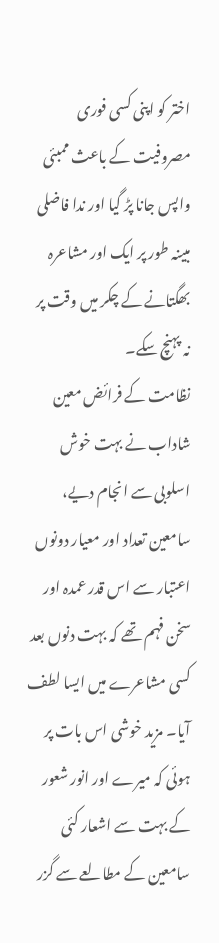اختر کو اپنی کسی فوری مصروفیت کے باعث ممبئی واپس جانا پڑ گیا اور ندا فاضلی مبینہ طور پر ایک اور مشاعرہ بھگتانے کے چکر میں وقت پر نہ پہنچ سکے۔
نظامت کے فرائض معین شاداب نے بہت خوش اسلوبی سے انجام دیے، سامعین تعداد اور معیار دونوں اعتبار سے اس قدر عمدہ اور سخن فہم تھے کہ بہت دنوں بعد کسی مشاعرے میں ایسا لطف آیا۔ مزید خوشی اس بات پر ہوئی کہ میرے اور انور شعور کے بہت سے اشعار کئی سامعین کے مطالعے سے گزر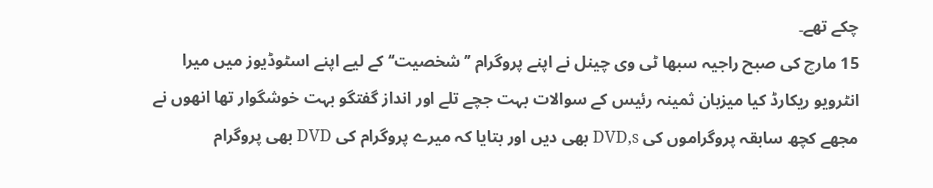چکے تھے۔
15 مارچ کی صبح راجیہ سبھا ٹی وی چینل نے اپنے پروگرام ’’شخصیت‘‘ کے لیے اپنے اسٹوڈیوز میں میرا انٹرویو ریکارڈ کیا میزبان ثمینہ رئیس کے سوالات بہت جچے تلے اور انداز گفتگو بہت خوشگوار تھا انھوں نے مجھے کچھ سابقہ پروگراموں کی DVD,s بھی دیں اور بتایا کہ میرے پروگرام کی DVD بھی پروگرام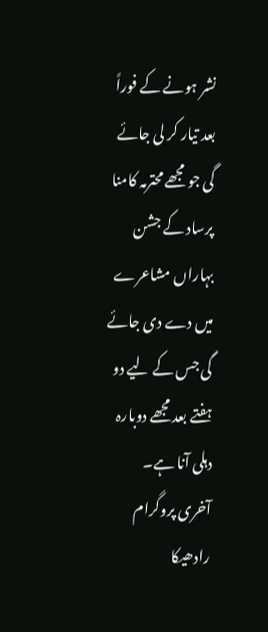نشر ہونے کے فوراً بعد تیار کر لی جائے گی جو مجھے محترمہ کامنا پرساد کے جشن بہاراں مشاعرے میں دے دی جائے گی جس کے لیے دو ہفتے بعد مجھے دوبارہ دہلی آنا ہے۔
آخری پروگرام رادھیکا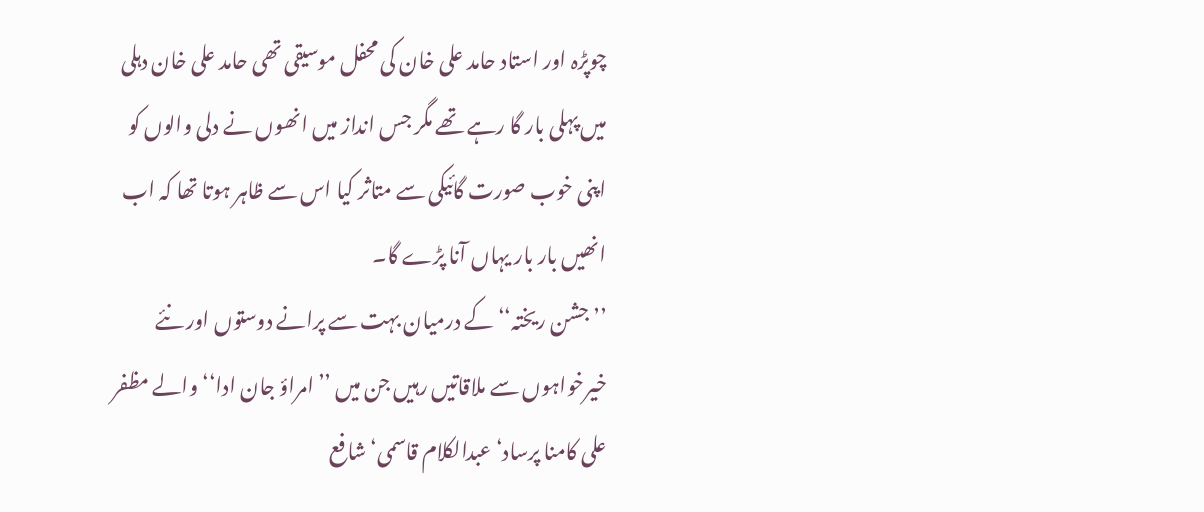چوپڑہ اور استاد حامد علی خان کی محفل موسیقی تھی حامد علی خان دہلی میں پہلی بار گا رہے تھے مگر جس انداز میں انھوں نے دلی والوں کو اپنی خوب صورت گائیکی سے متاثر کیا اس سے ظاہر ہوتا تھا کہ اب انھیں بار بار یہاں آنا پڑے گا۔
’’جشن ریختہ‘‘ کے درمیان بہت سے پرانے دوستوں اور نئے خیرخواہوں سے ملاقاتیں رہیں جن میں ’’امراؤ جان ادا‘‘ والے مظفر علی کامنا پرساد‘ عبدالکلام قاسمی‘ شافع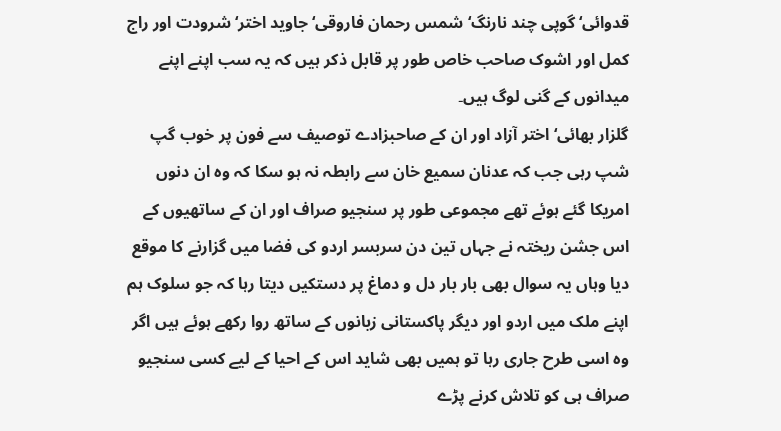قدوائی‘ گوپی چند نارنگ‘ شمس رحمان فاروقی‘ جاوید اختر‘ شرودت اور راج کمل اور اشوک صاحب خاص طور پر قابل ذکر ہیں کہ یہ سب اپنے اپنے میدانوں کے گنی لوگ ہیں۔
گلزار بھائی‘ اختر آزاد اور ان کے صاحبزادے توصیف سے فون پر خوب گپ شپ رہی جب کہ عدنان سمیع خان سے رابطہ نہ ہو سکا کہ وہ ان دنوں امریکا گئے ہوئے تھے مجموعی طور پر سنجیو صراف اور ان کے ساتھیوں کے اس جشن ریختہ نے جہاں تین دن سربسر اردو کی فضا میں گزارنے کا موقع دیا وہاں یہ سوال بھی بار بار دل و دماغ پر دستکیں دیتا رہا کہ جو سلوک ہم اپنے ملک میں اردو اور دیگر پاکستانی زبانوں کے ساتھ روا رکھے ہوئے ہیں اگر وہ اسی طرح جاری رہا تو ہمیں بھی شاید اس کے احیا کے لیے کسی سنجیو صراف ہی کو تلاش کرنے پڑے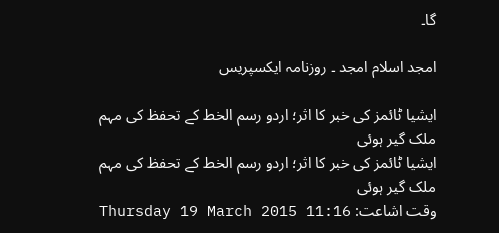گا۔

امجد اسلام امجد ۔ روزنامہ ایکسپریس

ایشیا ٹائمز کی خبر کا اثر؛ اردو رسم الخط کے تحفظ کی مہم ملک گیر ہوئی
ایشیا ٹائمز کی خبر کا اثر؛ اردو رسم الخط کے تحفظ کی مہم ملک گیر ہوئی
وقت اشاعت: Thursday 19 March 2015 11:16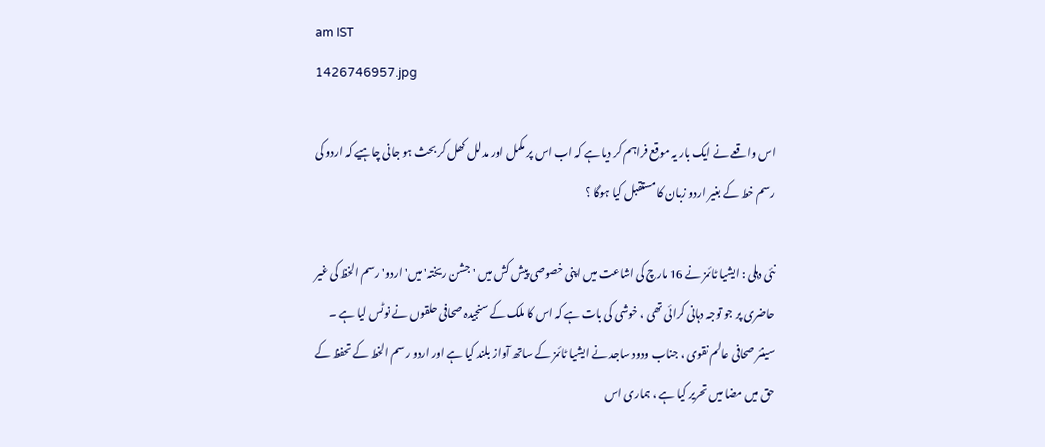am IST
1426746957.jpg

اس واقعے نے ایک بار یہ موقع فراہم کر دیا ہے کہ اب اس پر مکمل اور مدلل کھل کر بحث ہو جانی چاہیے کہ اردو کی رسم خط کے بغیر اردو زبان کا مستقبل کیا ہوگا ؟

نئی دہلی : ایشیا ٹائمز نے 16 مارچ کی اشاعت میں اپنی خصوصی پیش کش میں 'جشن ریختہ' میں' اردو' رسم الخظ کی غیر حاضری پر جو توجہ دہانی کرائی تھی ، خوشی کی بات ہے کہ اس کا ملک کے سنجیدہ صحافی حلقوں نے نوٹس لیا ہے ۔
سینئر صحافی عالم نقوی ، جناب ودود ساجد نے ایشیا ٹائمز کے ساتھ آواز بلند کیا ہے اور اردو رسم الخط کے تحفظ کے حق میں مضا میں تحریر کیا ہے ، ہماری اس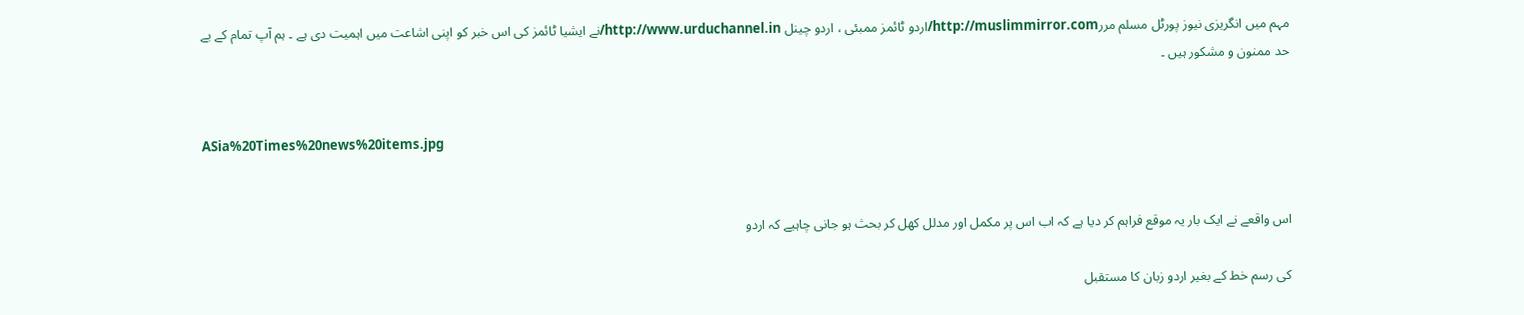مہم میں انگریزی نیوز پورٹل مسلم مررhttp://muslimmirror.com/اردو ٹائمز ممبئی ، اردو چینل http://www.urduchannel.in/نے ایشیا ٹائمز کی اس خبر کو اپنی اشاعت میں اہمیت دی ہے ۔ ہم آپ تمام کے بے حد ممنون و مشکور ہیں ۔


ASia%20Times%20news%20items.jpg


اس واقعے نے ایک بار یہ موقع فراہم کر دیا ہے کہ اب اس پر مکمل اور مدلل کھل کر بحث ہو جانی چاہیے کہ اردو

کی رسم خط کے بغیر اردو زبان کا مستقبل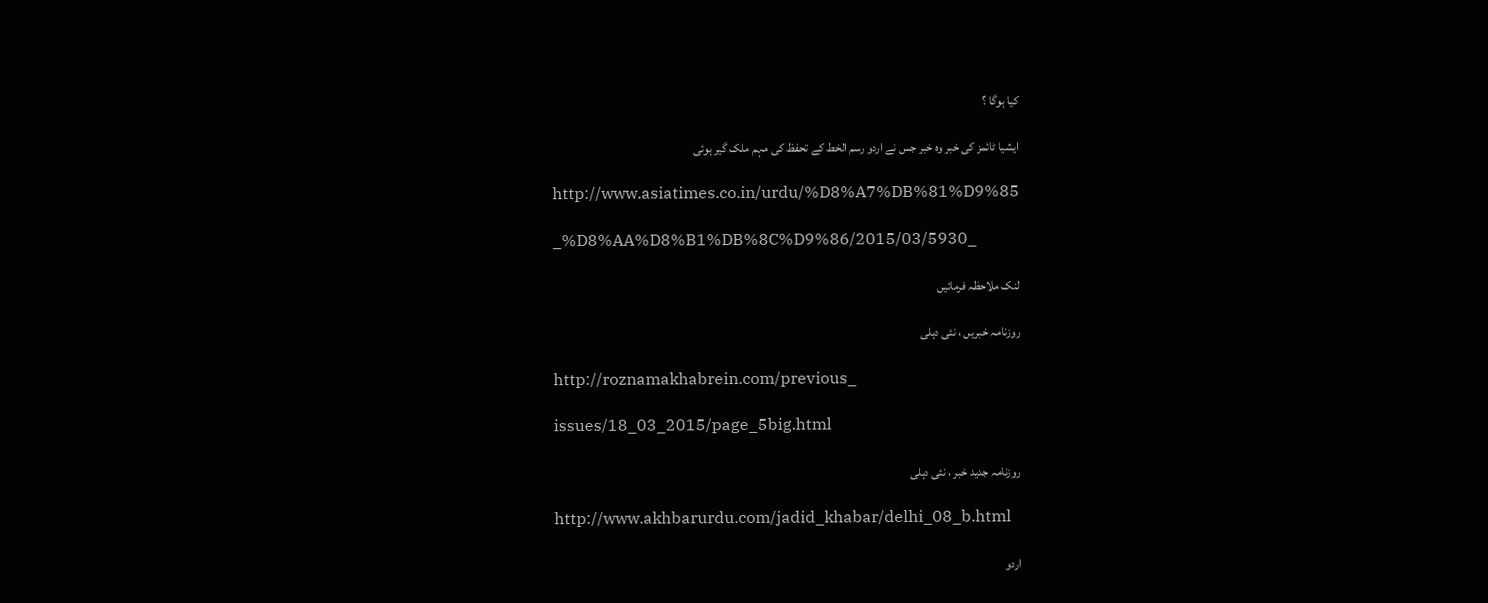کیا ہوگا ؟

ایشیا ٹائمز کی خبر وہ خبر جس نے اردو رسم الخط کے تحفظ کی مہم ملک گیر ہوئی

http://www.asiatimes.co.in/urdu/%D8%A7%DB%81%D9%85

_%D8%AA%D8%B1%DB%8C%D9%86/2015/03/5930_

لنک ملاحظہ فرمائیں

روزنامہ خبریں ، نئی دہلی

http://roznamakhabrein.com/previous_

issues/18_03_2015/page_5big.html

روزنامہ جدید خبر ، نئی دہلی

http://www.akhbarurdu.com/jadid_khabar/delhi_08_b.html

اردو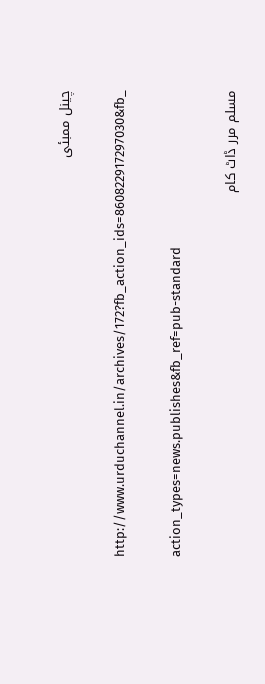چینل ممبئی

http://www.urduchannel.in/archives/172?fb_action_ids=860822917297030&fb_

action_types=news.publishes&fb_ref=pub-standard

مسلم مرر ڈاٹ کام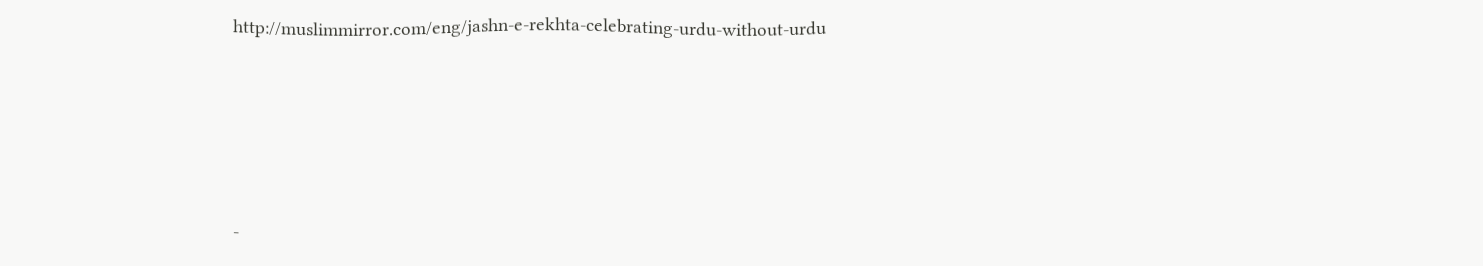http://muslimmirror.com/eng/jashn-e-rekhta-celebrating-urdu-without-urdu





-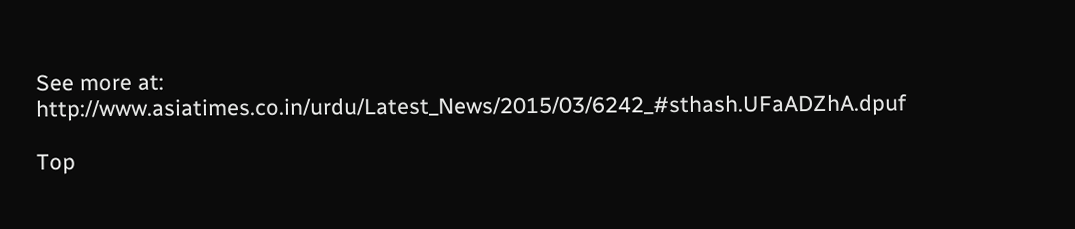See more at: http://www.asiatimes.co.in/urdu/Latest_News/2015/03/6242_#sthash.UFaADZhA.dpuf

Top